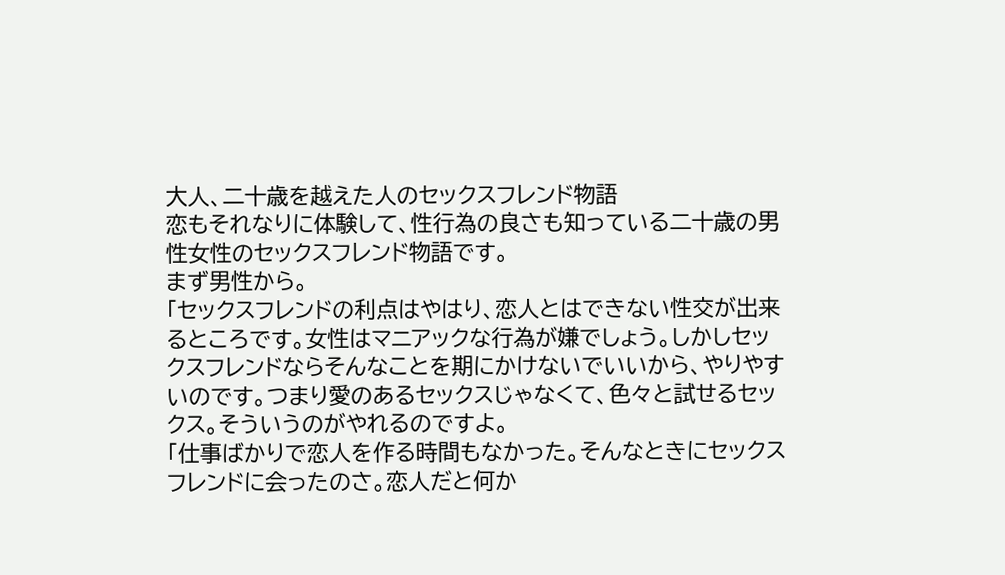大人、二十歳を越えた人のセックスフレンド物語
恋もそれなりに体験して、性行為の良さも知っている二十歳の男性女性のセックスフレンド物語です。
まず男性から。
「セックスフレンドの利点はやはり、恋人とはできない性交が出来るところです。女性はマニアックな行為が嫌でしょう。しかしセックスフレンドならそんなことを期にかけないでいいから、やりやすいのです。つまり愛のあるセックスじゃなくて、色々と試せるセックス。そういうのがやれるのですよ。
「仕事ばかりで恋人を作る時間もなかった。そんなときにセックスフレンドに会ったのさ。恋人だと何か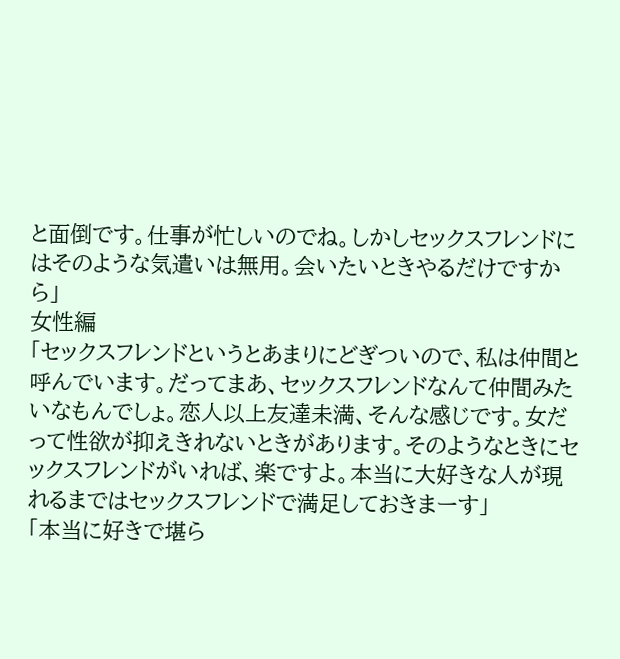と面倒です。仕事が忙しいのでね。しかしセックスフレンドにはそのような気遣いは無用。会いたいときやるだけですから」
女性編
「セックスフレンドというとあまりにどぎついので、私は仲間と呼んでいます。だってまあ、セックスフレンドなんて仲間みたいなもんでしょ。恋人以上友達未満、そんな感じです。女だって性欲が抑えきれないときがあります。そのようなときにセックスフレンドがいれば、楽ですよ。本当に大好きな人が現れるまではセックスフレンドで満足しておきまーす」
「本当に好きで堪ら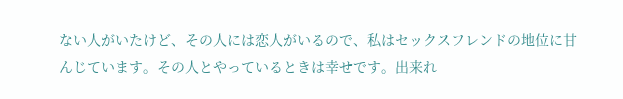ない人がいたけど、その人には恋人がいるので、私はセックスフレンドの地位に甘んじています。その人とやっているときは幸せです。出来れ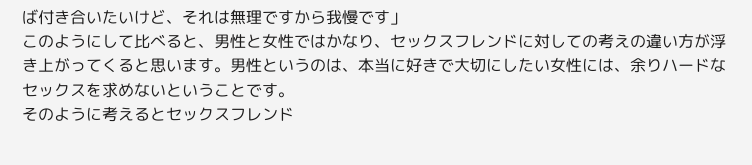ば付き合いたいけど、それは無理ですから我慢です」
このようにして比べると、男性と女性ではかなり、セックスフレンドに対しての考えの違い方が浮き上がってくると思います。男性というのは、本当に好きで大切にしたい女性には、余りハードなセックスを求めないということです。
そのように考えるとセックスフレンド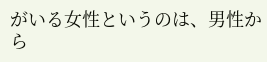がいる女性というのは、男性から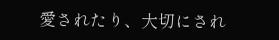愛されたり、大切にされ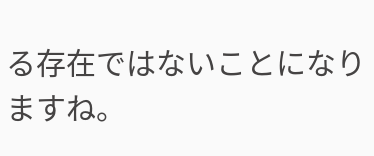る存在ではないことになりますね。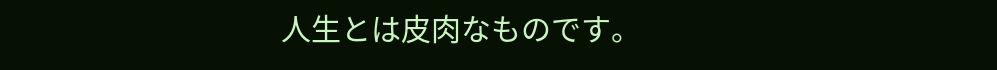人生とは皮肉なものです。